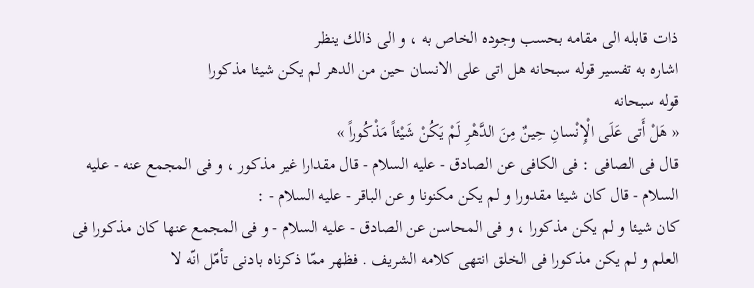ذات قابله الى مقامه بحسب وجوده الخاص به ، و الى ذالك ينظر
اشاره به تفسير قوله سبحانه هل اتى على الانسان حين من الدهر لم يكن شيئا مذكورا
قوله سبحانه
« هَلْ أَتى عَلَى الْإِنْسانِ حِينٌ مِنَ الدَّهْرِ لَمْ يَكُنْ شَيْئاً مَذْكُوراً »
قال فى الصافى : فى الكافى عن الصادق - عليه السلام - قال مقدارا غير مذكور ، و فى المجمع عنه - عليه السلام - قال كان شيئا مقدورا و لم يكن مكنونا و عن الباقر - عليه السلام - :
كان شيئا و لم يكن مذكورا ، و فى المحاسن عن الصادق - عليه السلام - و فى المجمع عنها كان مذكورا فى العلم و لم يكن مذكورا فى الخلق انتهى كلامه الشريف . فظهر ممّا ذكرناه بادنى تأمّل انّه لا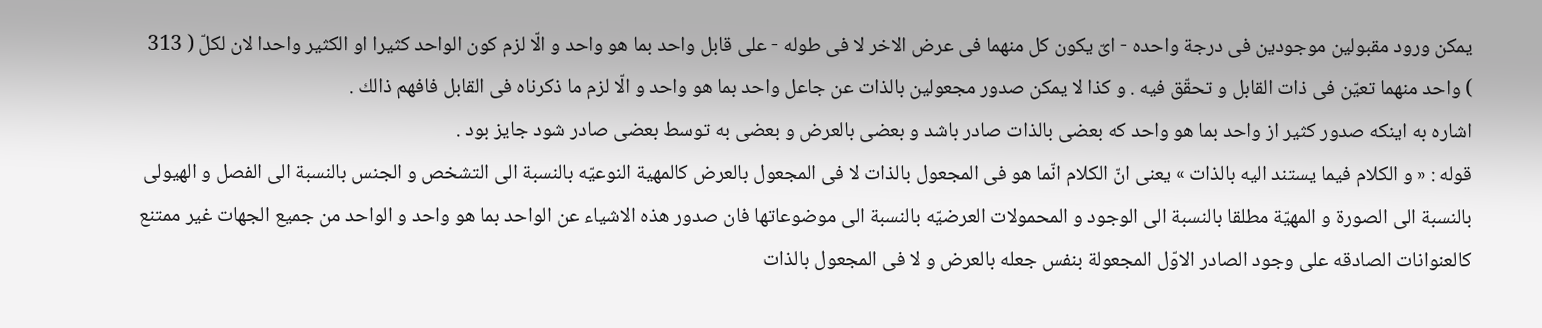يمكن ورود مقبولين موجودين فى درجة واحده - اىّ يكون كل منهما فى عرض الاخر لا فى طوله - على قابل واحد بما هو واحد و الّا لزم كون الواحد كثيرا او الكثير واحدا لان لكلّ ( 313 ) واحد منهما تعيّن فى ذات القابل و تحقّق فيه . و كذا لا يمكن صدور مجعولين بالذات عن جاعل واحد بما هو واحد و الّا لزم ما ذكرناه فى القابل فافهم ذالك .
اشاره به اينكه صدور كثير از واحد بما هو واحد كه بعضى بالذات صادر باشد و بعضى بالعرض و بعضى به توسط بعضى صادر شود جايز بود .
قوله : « و الكلام فيما يستند اليه بالذات » يعنى انّ الكلام انّما هو فى المجعول بالذات لا فى المجعول بالعرض كالمهية النوعيّه بالنسبة الى التشخص و الجنس بالنسبة الى الفصل و الهيولى بالنسبة الى الصورة و المهيّة مطلقا بالنسبة الى الوجود و المحمولات العرضيّه بالنسبة الى موضوعاتها فان صدور هذه الاشياء عن الواحد بما هو واحد و الواحد من جميع الجهات غير ممتنع كالعنوانات الصادقه على وجود الصادر الاوّل المجعولة بنفس جعله بالعرض و لا فى المجعول بالذات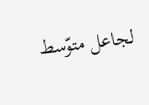لجاعل متوّسط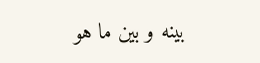بينه و بين ما هو